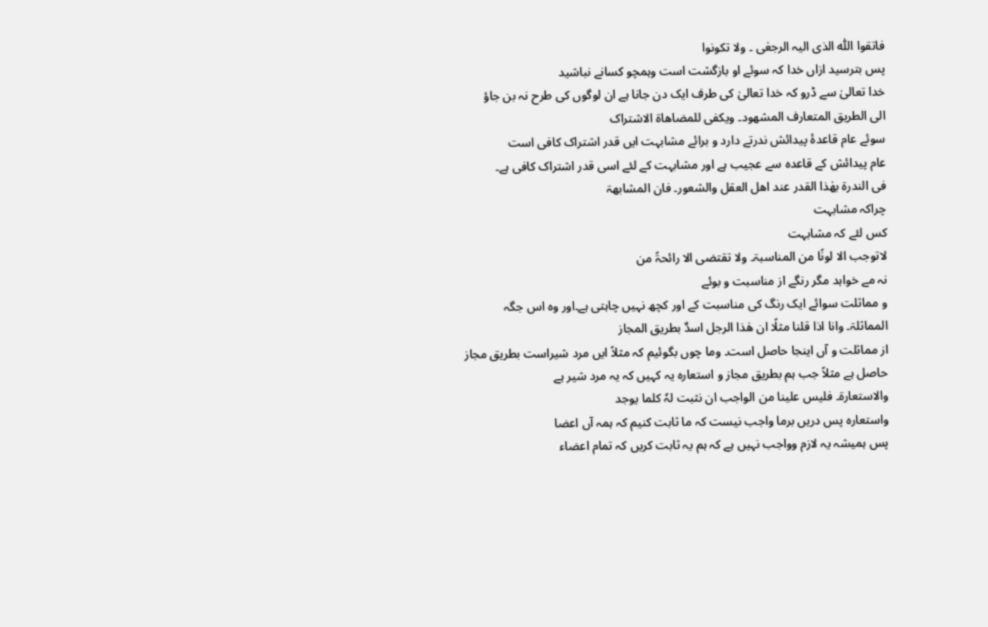فاتقوا اللّٰہ الذی الیہ الرجعٰی ۔ ولا تکونوا
پس بترسید ازاں خدا کہ سوئے او بازگشت است وہمچو کسانے نباشید
خدا تعالیٰ سے ڈرو کہ خدا تعالیٰ کی طرف ایک دن جانا ہے ان لوگوں کی طرح نہ بن جاؤ
الی الطریق المتعارف المشھود۔ ویکفی للمضاھاۃ الاشتراک
سوئے عام قاعدۂ پیدائش ندرتے دارد و برائے مشابہت ایں قدر اشتراک کافی است
عام پیدائش کے قاعدہ سے عجیب ہے اور مشابہت کے لئے اسی قدر اشتراک کافی ہے۔
فی الندرۃ بھٰذا القدر عند اھل العقل والشعور۔ فان المشابھۃ
چراکہ مشابہت
کس لئے کہ مشابہت
لاتوجب الا لونًا من المناسبۃ۔ ولا تقتضی الا رائحۃً من
نہ مے خواہد مگر رنگے از مناسبت و بوئے
و مماثلت سوائے ایک رنگ کی مناسبت کے اور کچھ نہیں چاہتی ہے۔اور وہ اس جگہ
المماثلۃ۔ وانا اذا قلنا مثلًا ان ھٰذا الرجل اسدٌ بطریق المجاز
از مماثلت و آں اینجا حاصل است۔ وما چوں بگوئیم کہ مثلاً ایں مرد شیراست بطریق مجاز
حاصل ہے مثلاً جب ہم بطریق مجاز و استعارہ یہ کہیں کہ یہ مرد شیر ہے
والاستعارۃ۔ فلیس علینا من الواجب ان نثبت لہٗ کلما یوجد
واستعارہ پس دریں برما واجب نیست کہ ما ثابت کنیم کہ ہمہ آں اعضا
پس ہمیشہ یہ لازم وواجب نہیں ہے کہ ہم یہ ثابت کریں کہ تمام اعضاء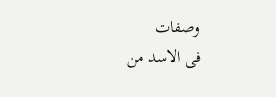وصفات
فی الاسد من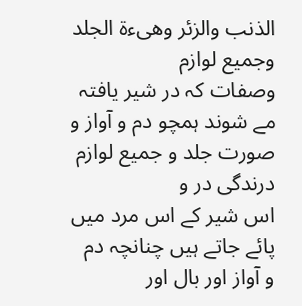الذنب والزئر وھیءۃ الجلد وجمیع لوازم
وصفات کہ در شیر یافتہ مے شوند ہمچو دم و آواز و صورت جلد و جمیع لوازم درندگی در و
اس شیر کے اس مرد میں پائے جاتے ہیں چنانچہ دم و آواز اور بال اور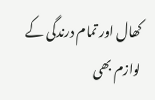کھال اور تمام درندگی کے لوازم بھی